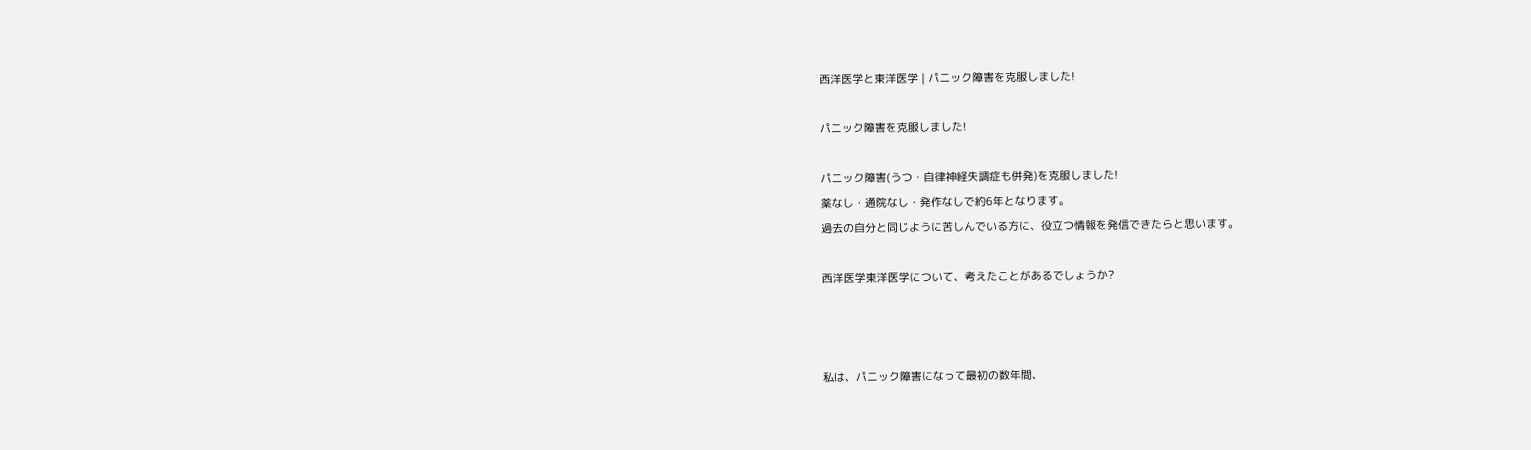西洋医学と東洋医学 | パニック障害を克服しました!

パニック障害を克服しました!

パニック障害(うつ・自律神経失調症も併発)を克服しました!
薬なし・通院なし・発作なしで約6年となります。
過去の自分と同じように苦しんでいる方に、役立つ情報を発信できたらと思います。

西洋医学東洋医学について、考えたことがあるでしょうか?



私は、パニック障害になって最初の数年間、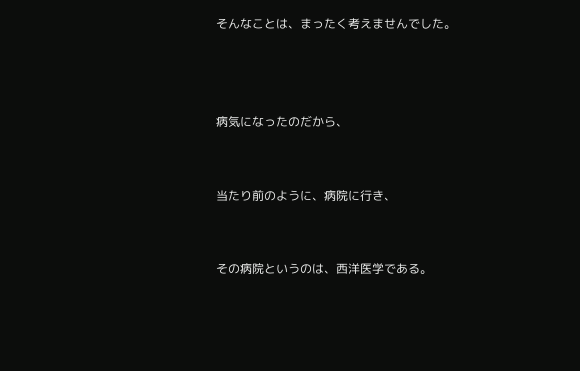そんなことは、まったく考えませんでした。



病気になったのだから、


当たり前のように、病院に行き、


その病院というのは、西洋医学である。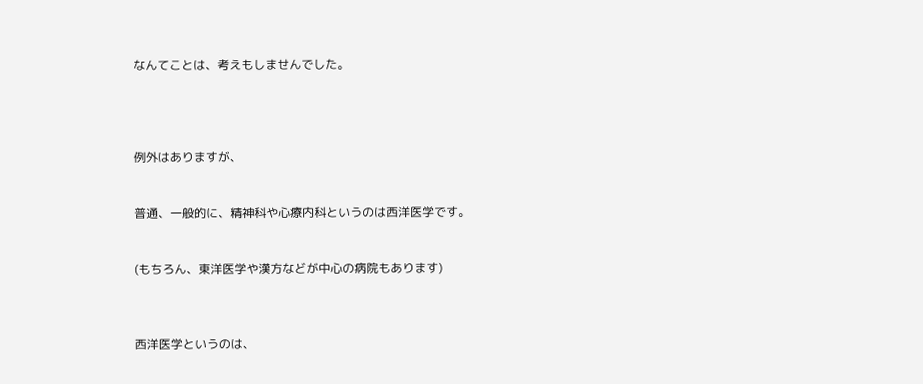なんてことは、考えもしませんでした。




例外はありますが、


普通、一般的に、精神科や心療内科というのは西洋医学です。


(もちろん、東洋医学や漢方などが中心の病院もあります)



西洋医学というのは、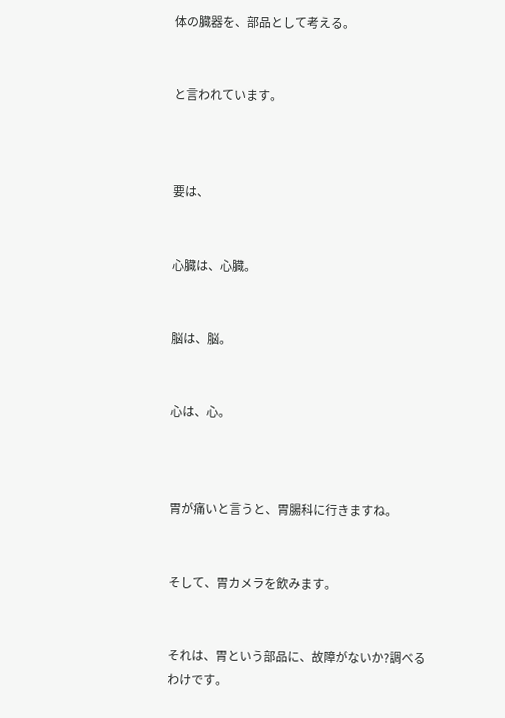体の臓器を、部品として考える。


と言われています。



要は、


心臓は、心臓。


脳は、脳。


心は、心。



胃が痛いと言うと、胃腸科に行きますね。


そして、胃カメラを飲みます。


それは、胃という部品に、故障がないか?調べるわけです。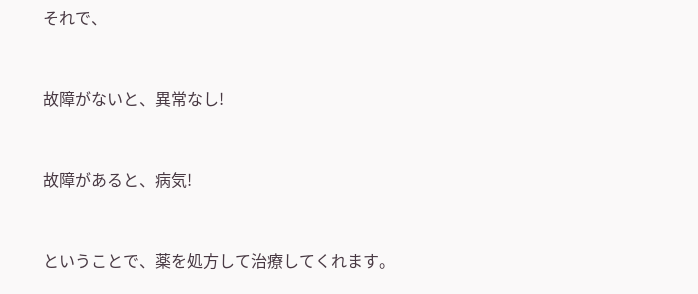それで、


故障がないと、異常なし!


故障があると、病気!


ということで、薬を処方して治療してくれます。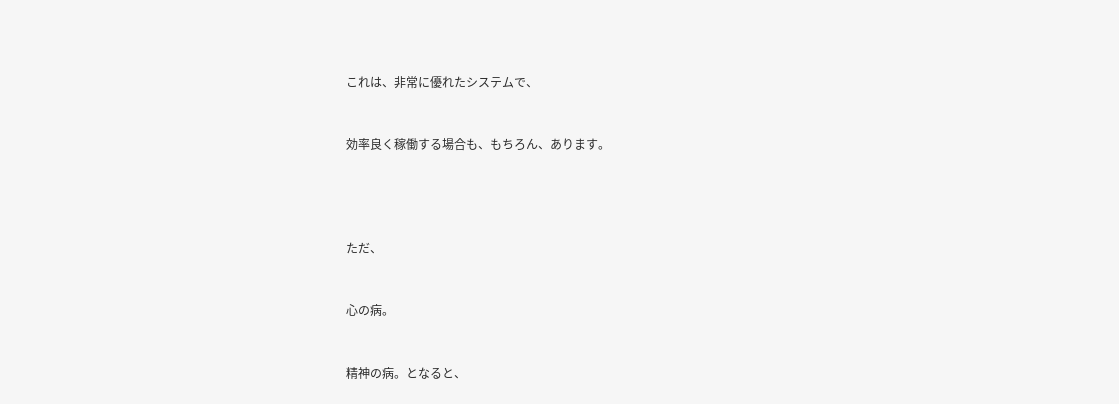これは、非常に優れたシステムで、


効率良く稼働する場合も、もちろん、あります。




ただ、


心の病。


精神の病。となると、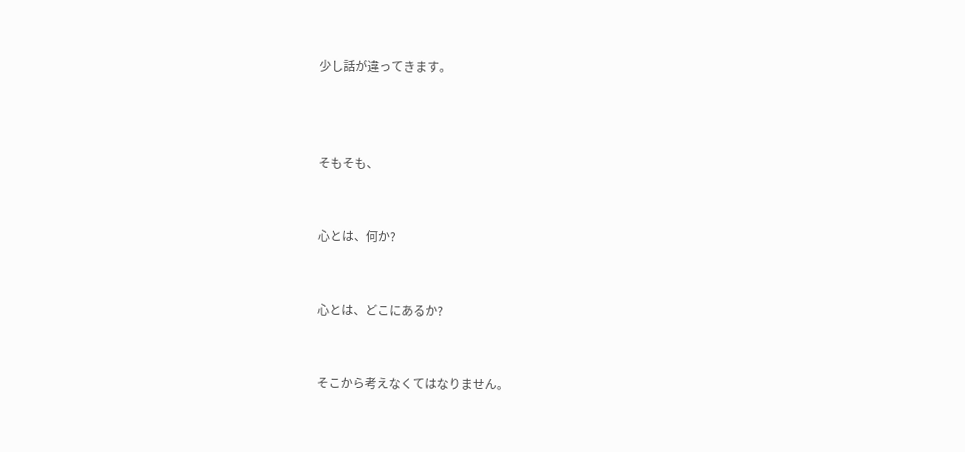少し話が違ってきます。



そもそも、


心とは、何か?


心とは、どこにあるか?


そこから考えなくてはなりません。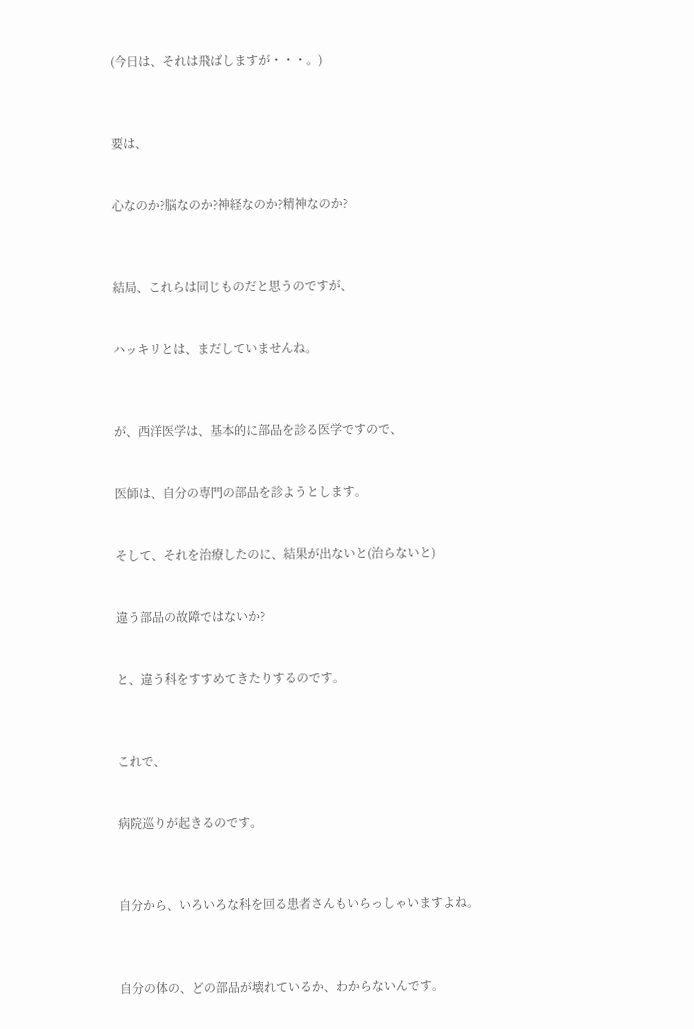(今日は、それは飛ばしますが・・・。)



要は、


心なのか?脳なのか?神経なのか?精神なのか?



結局、これらは同じものだと思うのですが、


ハッキリとは、まだしていませんね。



が、西洋医学は、基本的に部品を診る医学ですので、


医師は、自分の専門の部品を診ようとします。


そして、それを治療したのに、結果が出ないと(治らないと)


違う部品の故障ではないか?


と、違う科をすすめてきたりするのです。



これで、


病院巡りが起きるのです。



自分から、いろいろな科を回る患者さんもいらっしゃいますよね。



自分の体の、どの部品が壊れているか、わからないんです。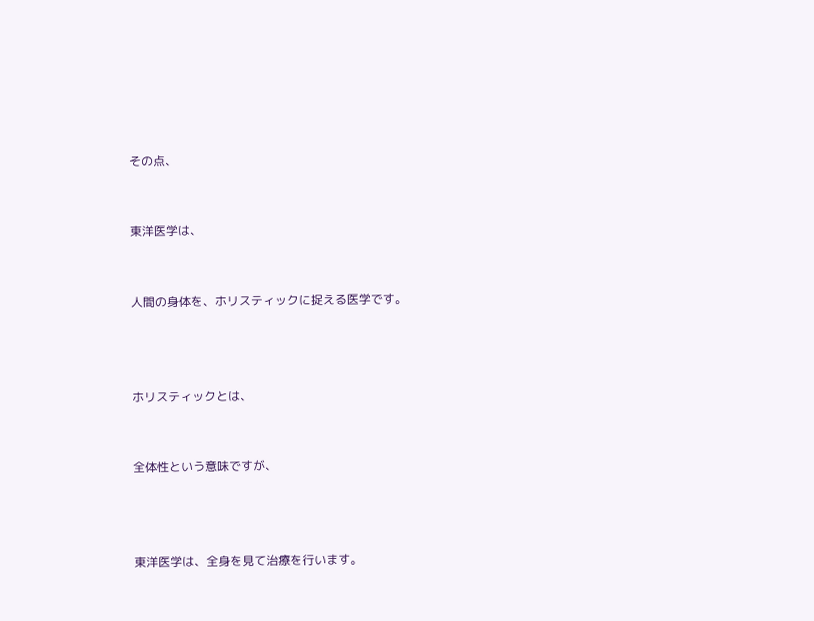その点、


東洋医学は、


人間の身体を、ホリスティックに捉える医学です。



ホリスティックとは、


全体性という意味ですが、



東洋医学は、全身を見て治療を行います。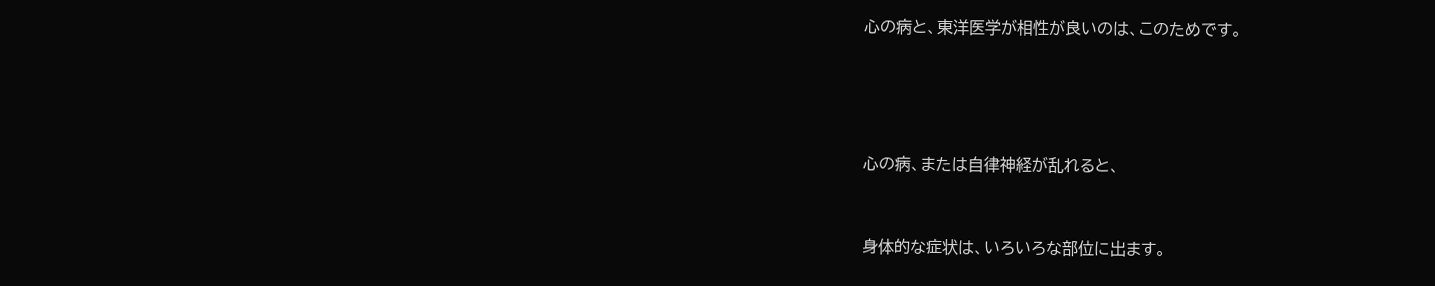心の病と、東洋医学が相性が良いのは、このためです。




心の病、または自律神経が乱れると、


身体的な症状は、いろいろな部位に出ます。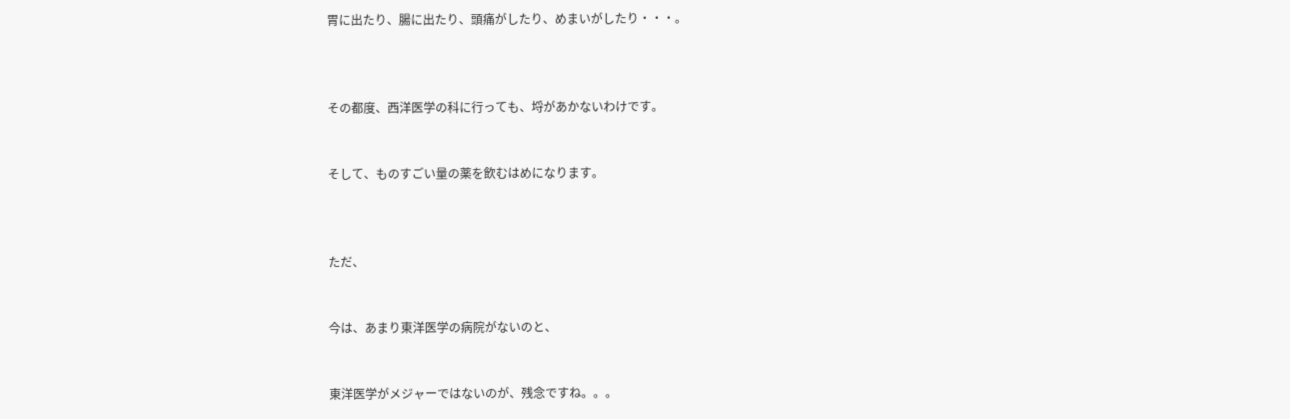胃に出たり、腸に出たり、頭痛がしたり、めまいがしたり・・・。



その都度、西洋医学の科に行っても、埒があかないわけです。


そして、ものすごい量の薬を飲むはめになります。



ただ、


今は、あまり東洋医学の病院がないのと、


東洋医学がメジャーではないのが、残念ですね。。。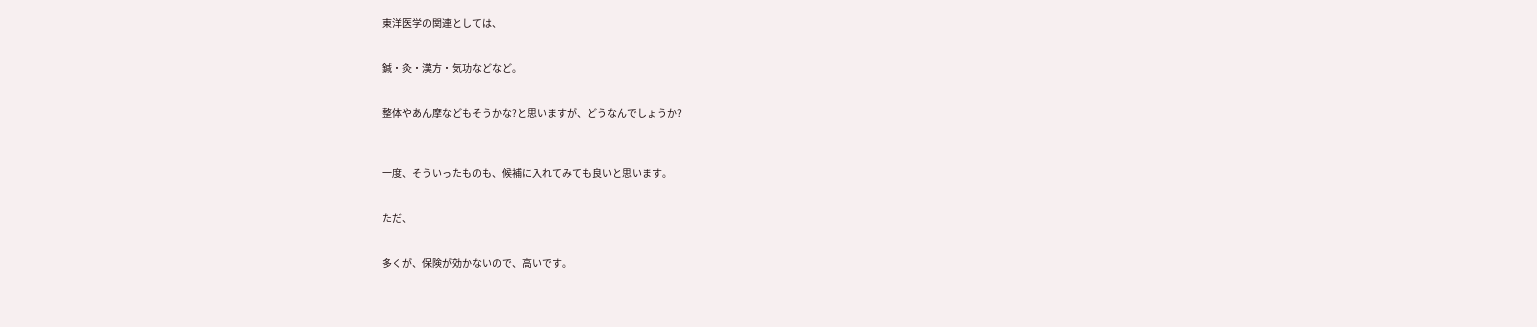東洋医学の関連としては、


鍼・灸・漢方・気功などなど。


整体やあん摩などもそうかな?と思いますが、どうなんでしょうか?



一度、そういったものも、候補に入れてみても良いと思います。


ただ、


多くが、保険が効かないので、高いです。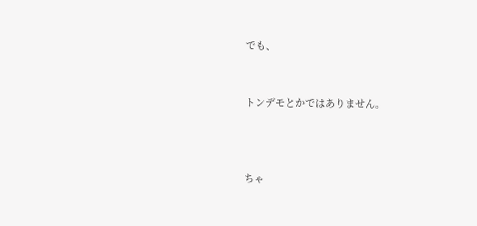でも、


トンデモとかではありません。



ちゃ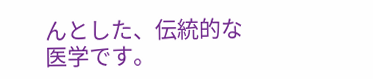んとした、伝統的な医学です。